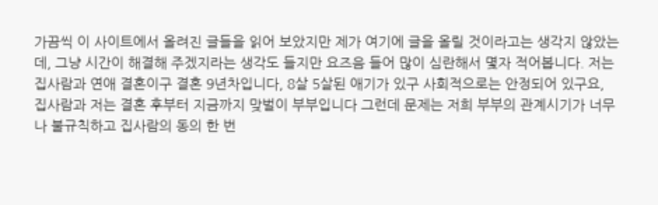가끔씩 이 사이트에서 올려진 글들을 읽어 보았지만 제가 여기에 글을 올릴 것이라고는 생각지 않았는데, 그냥 시간이 해결해 주겠지라는 생각도 들지만 요즈음 들어 많이 심란해서 몇자 적어봅니다. 저는 집사람과 연애 결혼이구 결혼 9년차입니다, 8살 5살된 애기가 있구 사회적으로는 안정되어 있구요, 집사람과 저는 결혼 후부터 지금까지 맞벌이 부부입니다 그런데 문제는 저희 부부의 관계시기가 너무나 불규칙하고 집사람의 동의 한 번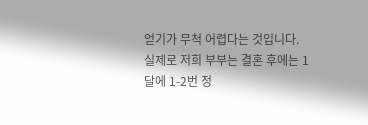얻기가 무척 어렵다는 것입니다. 실제로 저희 부부는 결혼 후에는 1달에 1-2번 정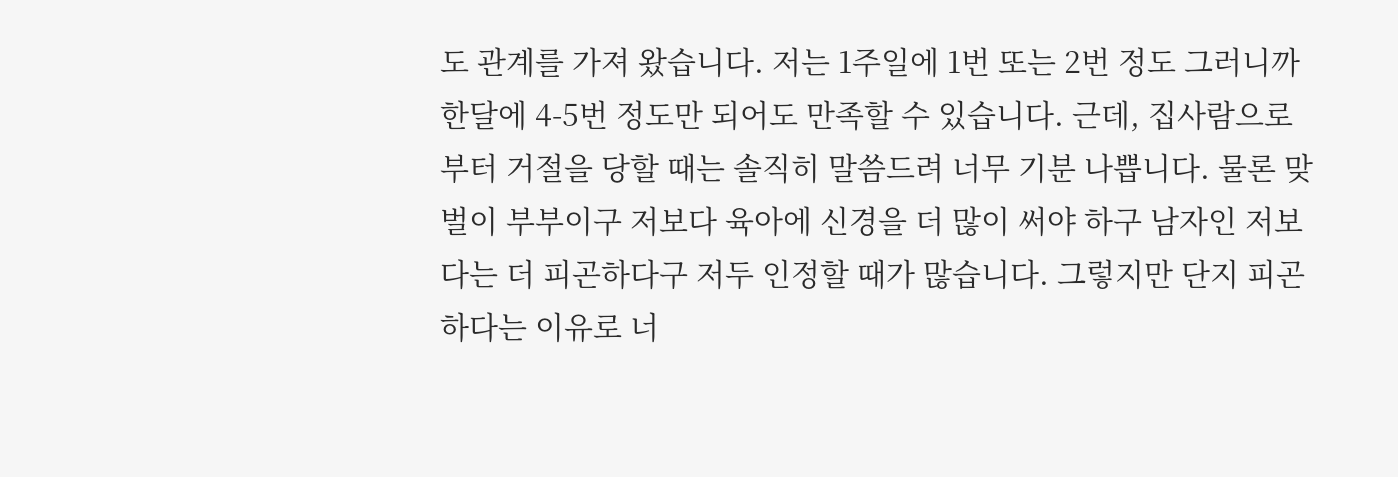도 관계를 가져 왔습니다. 저는 1주일에 1번 또는 2번 정도 그러니까 한달에 4-5번 정도만 되어도 만족할 수 있습니다. 근데, 집사람으로부터 거절을 당할 때는 솔직히 말씀드려 너무 기분 나쁩니다. 물론 맞벌이 부부이구 저보다 육아에 신경을 더 많이 써야 하구 남자인 저보다는 더 피곤하다구 저두 인정할 때가 많습니다. 그렇지만 단지 피곤하다는 이유로 너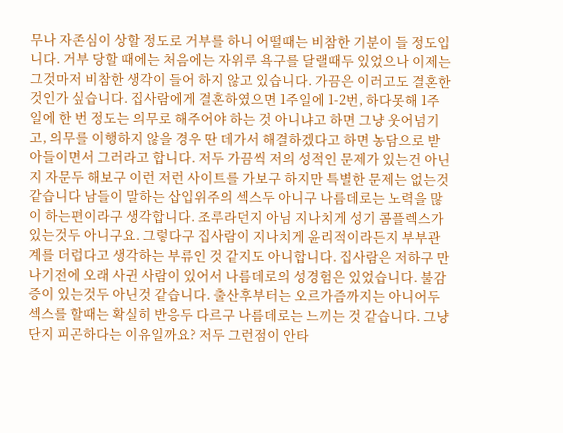무나 자존심이 상할 정도로 거부를 하니 어떨때는 비참한 기분이 들 정도입니다. 거부 당할 때에는 처음에는 자위루 욕구를 달랠때두 있었으나 이제는 그것마저 비참한 생각이 들어 하지 않고 있습니다. 가끔은 이러고도 결혼한 것인가 싶습니다. 집사람에게 결혼하였으면 1주일에 1-2번, 하다못해 1주일에 한 번 정도는 의무로 해주어야 하는 것 아니냐고 하면 그냥 웃어넘기고, 의무를 이행하지 않을 경우 딴 데가서 해결하겠다고 하면 농담으로 받아들이면서 그러라고 합니다. 저두 가끔씩 저의 성적인 문제가 있는건 아닌지 자문두 해보구 이런 저런 사이트를 가보구 하지만 특별한 문제는 없는것 같습니다 남들이 말하는 삽입위주의 섹스두 아니구 나름데로는 노력을 많이 하는편이라구 생각합니다. 조루라던지 아님 지나치게 성기 콤플렉스가 있는것두 아니구요. 그렇다구 집사람이 지나치게 윤리적이라든지 부부관계를 더럽다고 생각하는 부류인 것 같지도 아니합니다. 집사람은 저하구 만나기전에 오래 사귄 사람이 있어서 나름데로의 성경험은 있었습니다. 불감증이 있는것두 아닌것 같습니다. 출산후부터는 오르가즘까지는 아니어두 섹스를 할때는 확실히 반응두 다르구 나름데로는 느끼는 것 같습니다. 그냥 단지 피곤하다는 이유일까요? 저두 그런점이 안타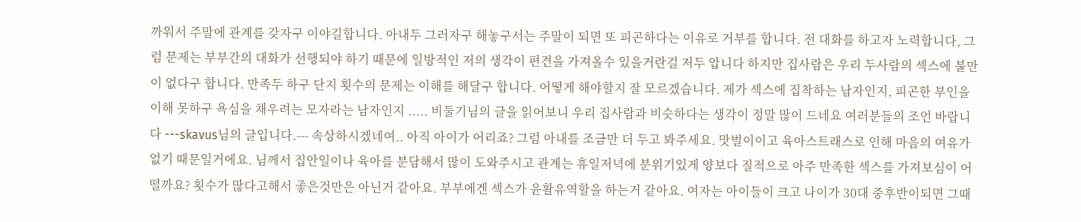까워서 주말에 관계를 갖자구 이야길합니다. 아내두 그러자구 해놓구서는 주말이 되면 또 피곤하다는 이유로 거부를 합니다. 전 대화를 하고자 노력합니다, 그럼 문제는 부부간의 대화가 선행되야 하기 때문에 일방적인 저의 생각이 편견을 가져올수 있을거란걸 저두 압니다 하지만 집사람은 우리 두사람의 섹스에 불만이 없다구 합니다. 만족두 하구 단지 횟수의 문제는 이해를 해달구 합니다. 어떻게 해야할지 잘 모르겠습니다. 제가 섹스에 집착하는 남자인지, 피곤한 부인을 이해 못하구 욕심을 채우려는 모자라는 남자인지 ..... 비둘기님의 글을 읽어보니 우리 집사람과 비슷하다는 생각이 정말 많이 드네요 여러분들의 조언 바랍니다 ---skavus님의 글입니다.--- 속상하시겠네여.. 아직 아이가 어리죠? 그럼 아내를 조금만 더 두고 봐주세요. 맛벌이이고 육아스트래스로 인해 마음의 여유가 없기 때문일거에요. 님께서 집안일이나 육아를 분담해서 많이 도와주시고 관계는 휴일저녁에 분위기있게 양보다 질적으로 아주 만족한 섹스를 가져보심이 어떨까요? 횟수가 많다고해서 좋은것만은 아닌거 같아요. 부부에겐 섹스가 윤활유역할을 하는거 같아요. 여자는 아이들이 크고 나이가 30대 중후반이되면 그때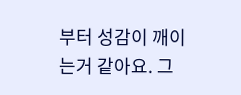부터 성감이 깨이는거 같아요. 그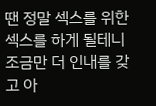땐 정말 섹스를 위한 섹스를 하게 될테니 조금만 더 인내를 갖고 아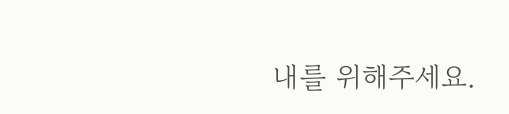내를 위해주세요.